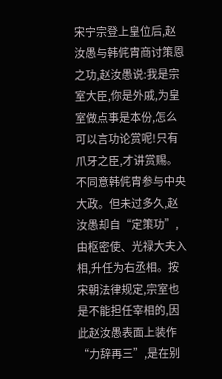宋宁宗登上皇位后,赵汝愚与韩侂胄商讨策恩之功,赵汝愚说:我是宗室大臣,你是外戚,为皇室做点事是本份,怎么可以言功论赏呢!只有爪牙之臣,才讲赏赐。不同意韩侂胄参与中央大政。但未过多久,赵汝愚却自“定策功”,由枢密使、光禄大夫入相,升任为右丞相。按宋朝法律规定,宗室也是不能担任宰相的,因此赵汝愚表面上装作“力辞再三”,是在别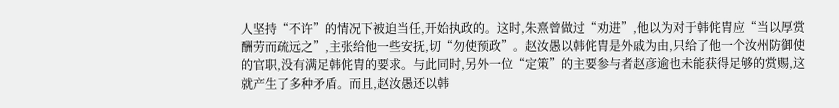人坚持“不许”的情况下被迫当任,开始执政的。这时,朱熹曾做过“劝进”,他以为对于韩侂胄应“当以厚赏酬劳而疏远之”,主张给他一些安抚,切“勿使预政”。赵汝愚以韩侂胄是外戚为由,只给了他一个汝州防御使的官职,没有满足韩侂胄的要求。与此同时,另外一位“定策”的主要参与者赵彦逾也未能获得足够的赏赐,这就产生了多种矛盾。而且,赵汝愚还以韩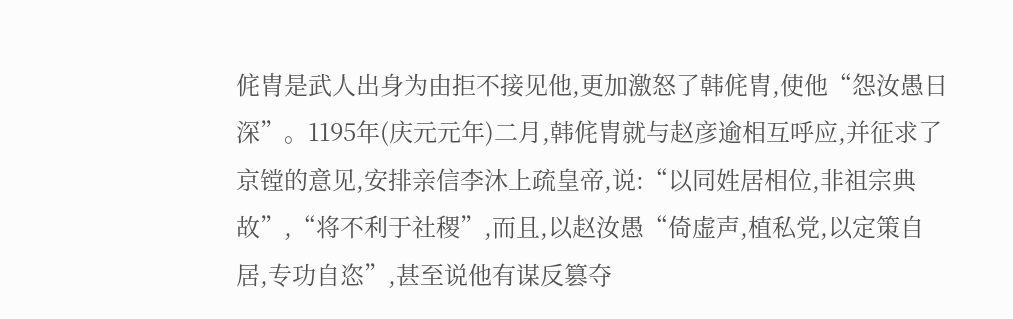侂胄是武人出身为由拒不接见他,更加激怒了韩侂胄,使他“怨汝愚日深”。1195年(庆元元年)二月,韩侂胄就与赵彦逾相互呼应,并征求了京镗的意见,安排亲信李沐上疏皇帝,说:“以同姓居相位,非祖宗典故”,“将不利于社稷”,而且,以赵汝愚“倚虚声,植私党,以定策自居,专功自恣”,甚至说他有谋反篡夺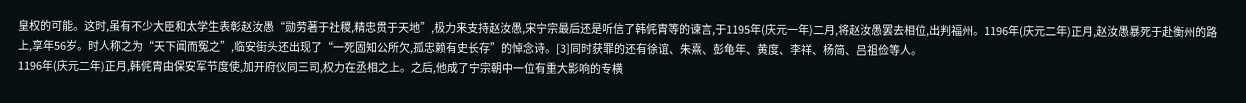皇权的可能。这时,虽有不少大臣和太学生表彰赵汝愚“勋劳著于社稷,精忠贯于天地”,极力来支持赵汝愚,宋宁宗最后还是听信了韩侂胄等的谏言,于1195年(庆元一年)二月,将赵汝愚罢去相位,出判福州。1196年(庆元二年)正月,赵汝愚暴死于赴衡州的路上,享年56岁。时人称之为“天下闻而冤之”,临安街头还出现了“一死固知公所欠,孤忠赖有史长存”的悼念诗。[3]同时获罪的还有徐谊、朱熹、彭龟年、黄度、李祥、杨简、吕祖俭等人。
1196年(庆元二年)正月,韩侂胄由保安军节度使,加开府仪同三司,权力在丞相之上。之后,他成了宁宗朝中一位有重大影响的专横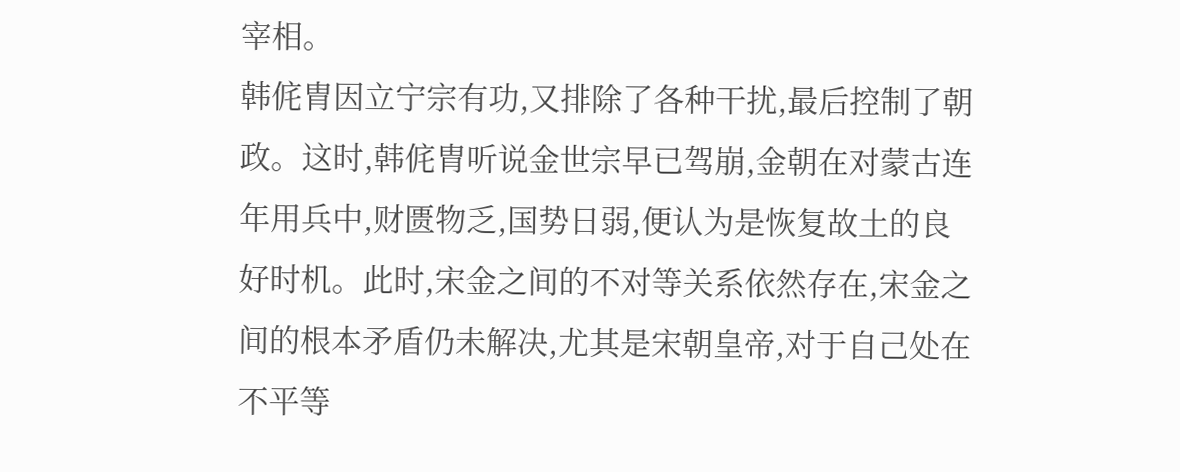宰相。
韩侂胄因立宁宗有功,又排除了各种干扰,最后控制了朝政。这时,韩侂胄听说金世宗早已驾崩,金朝在对蒙古连年用兵中,财匮物乏,国势日弱,便认为是恢复故土的良好时机。此时,宋金之间的不对等关系依然存在,宋金之间的根本矛盾仍未解决,尤其是宋朝皇帝,对于自己处在不平等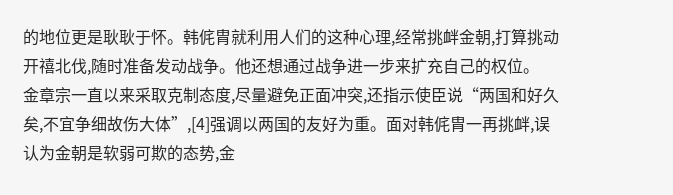的地位更是耿耿于怀。韩侂胄就利用人们的这种心理,经常挑衅金朝,打算挑动开禧北伐,随时准备发动战争。他还想通过战争进一步来扩充自己的权位。
金章宗一直以来采取克制态度,尽量避免正面冲突,还指示使臣说“两国和好久矣,不宜争细故伤大体”,[4]强调以两国的友好为重。面对韩侂胄一再挑衅,误认为金朝是软弱可欺的态势,金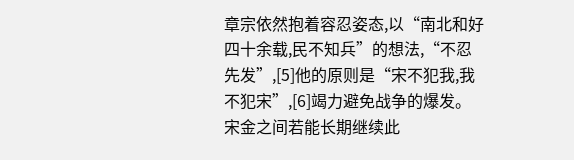章宗依然抱着容忍姿态,以“南北和好四十余载,民不知兵”的想法,“不忍先发”,[5]他的原则是“宋不犯我,我不犯宋”,[6]竭力避免战争的爆发。宋金之间若能长期继续此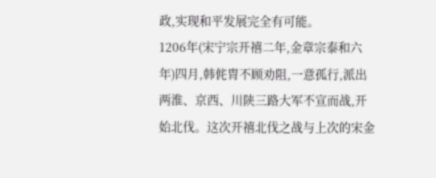政,实现和平发展完全有可能。
1206年(宋宁宗开禧二年,金章宗泰和六年)四月,韩侂胄不顾劝阻,一意孤行,派出两淮、京西、川陕三路大军不宣而战,开始北伐。这次开禧北伐之战与上次的宋金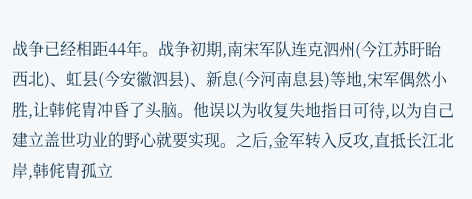战争已经相距44年。战争初期,南宋军队连克泗州(今江苏盱眙西北)、虹县(今安徽泗县)、新息(今河南息县)等地,宋军偶然小胜,让韩侂胄冲昏了头脑。他误以为收复失地指日可待,以为自己建立盖世功业的野心就要实现。之后,金军转入反攻,直抵长江北岸,韩侂胄孤立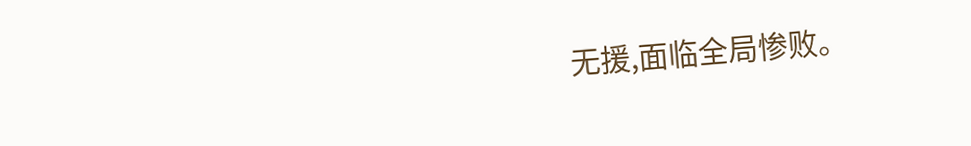无援,面临全局惨败。